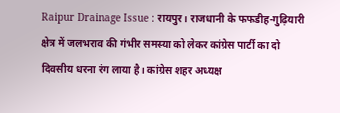Raipur Drainage Issue : रायपुर। राजधानी के फफडीह-गुढ़ियारी क्षेत्र में जलभराव की गंभीर समस्या को लेकर कांग्रेस पार्टी का दो दिवसीय धरना रंग लाया है। कांग्रेस शहर अध्यक्ष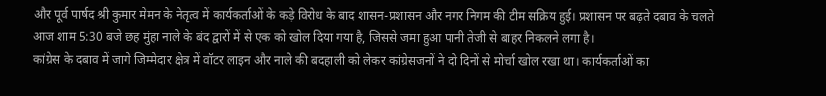और पूर्व पार्षद श्री कुमार मेमन के नेतृत्व में कार्यकर्ताओं के कड़े विरोध के बाद शासन-प्रशासन और नगर निगम की टीम सक्रिय हुई। प्रशासन पर बढ़ते दबाव के चलते आज शाम 5:30 बजे छह मुंहा नाले के बंद द्वारों में से एक को खोल दिया गया है, जिससे जमा हुआ पानी तेजी से बाहर निकलने लगा है।
कांग्रेस के दबाव में जागे जिम्मेदार क्षेत्र में वॉटर लाइन और नाले की बदहाली को लेकर कांग्रेसजनों ने दो दिनों से मोर्चा खोल रखा था। कार्यकर्ताओं का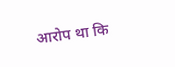आरोप था कि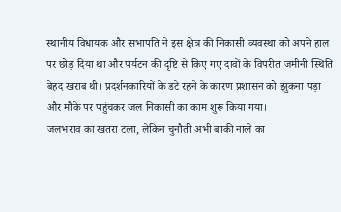स्थानीय विधायक और सभापति ने इस क्षेत्र की निकासी व्यवस्था को अपने हाल पर छोड़ दिया था और पर्यटन की दृष्टि से किए गए दावों के विपरीत जमीनी स्थिति बेहद खराब थी। प्रदर्शनकारियों के डटे रहने के कारण प्रशासन को झुकना पड़ा और मौके पर पहुंचकर जल निकासी का काम शुरू किया गया।
जलभराव का खतरा टला, लेकिन चुनौती अभी बाकी नाले का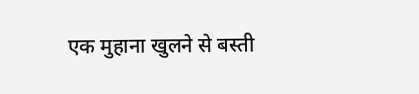एक मुहाना खुलने से बस्ती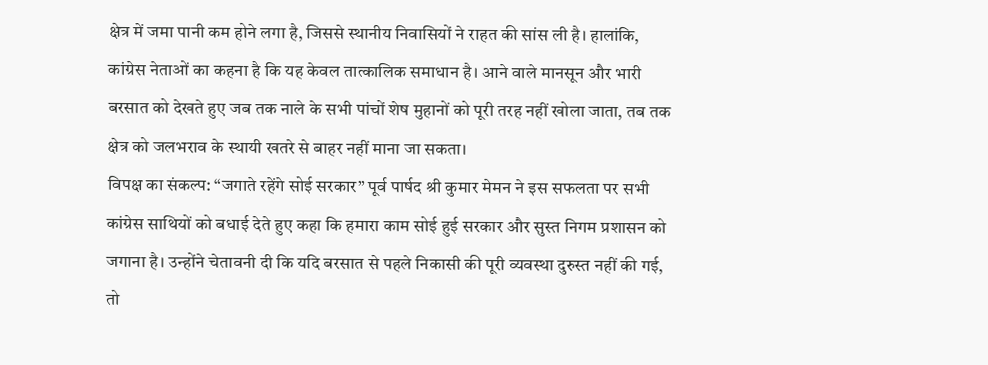क्षेत्र में जमा पानी कम होने लगा है, जिससे स्थानीय निवासियों ने राहत की सांस ली है। हालांकि, कांग्रेस नेताओं का कहना है कि यह केवल तात्कालिक समाधान है। आने वाले मानसून और भारी बरसात को देखते हुए जब तक नाले के सभी पांचों शेष मुहानों को पूरी तरह नहीं खोला जाता, तब तक क्षेत्र को जलभराव के स्थायी खतरे से बाहर नहीं माना जा सकता।
विपक्ष का संकल्प: “जगाते रहेंगे सोई सरकार” पूर्व पार्षद श्री कुमार मेमन ने इस सफलता पर सभी कांग्रेस साथियों को बधाई देते हुए कहा कि हमारा काम सोई हुई सरकार और सुस्त निगम प्रशासन को जगाना है। उन्होंने चेतावनी दी कि यदि बरसात से पहले निकासी की पूरी व्यवस्था दुरुस्त नहीं की गई, तो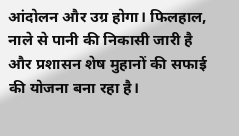आंदोलन और उग्र होगा। फिलहाल, नाले से पानी की निकासी जारी है और प्रशासन शेष मुहानों की सफाई की योजना बना रहा है।